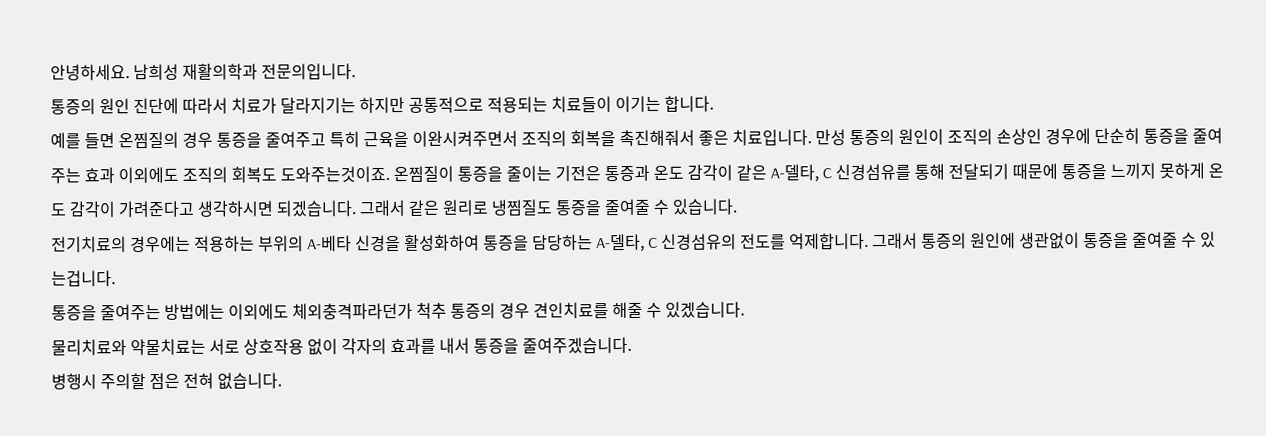안녕하세요. 남희성 재활의학과 전문의입니다.
통증의 원인 진단에 따라서 치료가 달라지기는 하지만 공통적으로 적용되는 치료들이 이기는 합니다.
예를 들면 온찜질의 경우 통증을 줄여주고 특히 근육을 이완시켜주면서 조직의 회복을 촉진해줘서 좋은 치료입니다. 만성 통증의 원인이 조직의 손상인 경우에 단순히 통증을 줄여주는 효과 이외에도 조직의 회복도 도와주는것이죠. 온찜질이 통증을 줄이는 기전은 통증과 온도 감각이 같은 A-델타, C 신경섬유를 통해 전달되기 때문에 통증을 느끼지 못하게 온도 감각이 가려준다고 생각하시면 되겠습니다. 그래서 같은 원리로 냉찜질도 통증을 줄여줄 수 있습니다.
전기치료의 경우에는 적용하는 부위의 A-베타 신경을 활성화하여 통증을 담당하는 A-델타, C 신경섬유의 전도를 억제합니다. 그래서 통증의 원인에 생관없이 통증을 줄여줄 수 있는겁니다.
통증을 줄여주는 방법에는 이외에도 체외충격파라던가 척추 통증의 경우 견인치료를 해줄 수 있겠습니다.
물리치료와 약물치료는 서로 상호작용 없이 각자의 효과를 내서 통증을 줄여주겠습니다.
병행시 주의할 점은 전혀 없습니다.